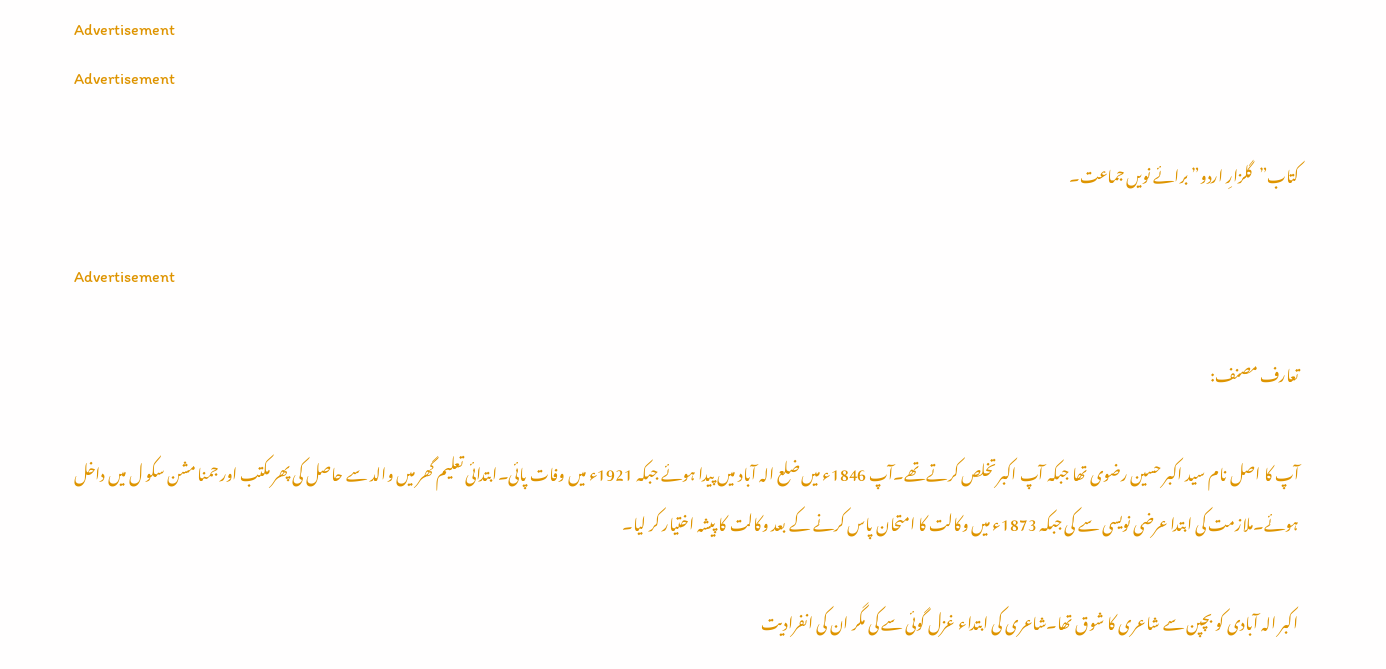Advertisement
Advertisement

کتاب”گلزارِ اردو” برائے نویں جماعت۔

Advertisement

تعارف مصنف:

آپ کا اصل نام سید اکبر حسین رضوی تھا جبکہ آپ اکبر تخلص کرتے تھے۔آپ 1846ء میں ضلع الہ آباد میں پیدا ہوئے جبکہ 1921ء میں وفات پائی۔ابتدائی تعلیم گھر میں والد سے حاصل کی پھر مکتب اور جمنا مشن سکو ل میں داخل ہوئے۔ملازمت کی ابتدا عرضی نویسی سے کی جبکہ 1873ء میں وکالت کا امتحان پاس کرنے کے بعد وکالت کا پیشہ اختیار کر لیا۔

اکبر الہ آبادی کو بچپن سے شاعری کا شوق تھا۔شاعری کی ابتداء غزل گوئی سے کی مگر ان کی انفرادیت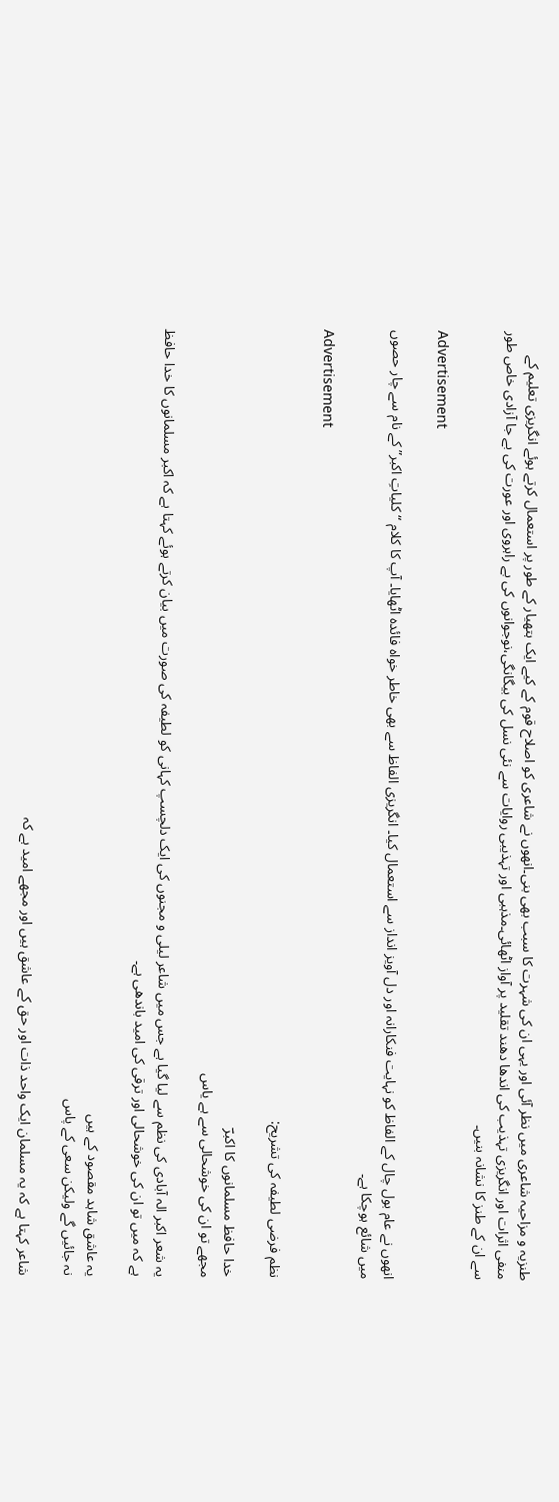طنزیہ و مزاحیہ شاعری میں نظر آئی اور یہی ان کی شہرت کا سبب بھی بنی۔انھوں نے شاعری کو اصلاح قوم کے کیے ایک ہتھیار کے طور پر استعمال کرتے ہوئے انگریزی تعلیم کے منفی اثرات اور انگریزی تہذیب کی اندھا دھند تقلید پر آواز اٹھائی۔مذہبی اور تہذیبی روایات سے نئی نسل کی بیگانگی،نوجوانوں کی بے راہروی اور عورت کی بے جا آزادی خاص طور سے ان کے طنز کا نشانہ بنیں۔

Advertisement

انھوں نے عام بول چال کے الفاظ کو نہایت فنکارانہ اور دل آویز انداز سے استعمال کیا۔ انگریزی الفاظ سے بھی خاطر خواہ فائدہ اٹھایا۔ آپ کا کلام “کلیاتِ اکبر” کے نام سے چار حصوں میں شائع ہوچکا ہے۔

Advertisement

نظم فرضی لطیفہ کی تشریح:

خدا حافظ مسلمانوں کا اکبرؔ
مجھے تو ان کی خوشحالی سے ہے یاس

یہ شعر اکبر الہ آبادی کی نظم سے لیا گیا ہے جس میں شاعر لیلی و مجنوں کی ایک دلچسپ کہانی کو لطیفہ کی صورت میں بیان کرتے ہوئے کہتا ہے کہ اکبر مسلمانوں کا خدا حافظ ہے کہ میں تو ان کی خوشحالی اور ترقی کی امید باندھی ہے۔

یہ عاشق شاہد مقصود کے ہیں
نہ جائیں گے ولیکن سعی کے پاس

شاعر کہتا ہے کہ یہ مسلمان ایک واحد ذات اور حق کے عاشق ہیں اور مجھے امید ہے کہ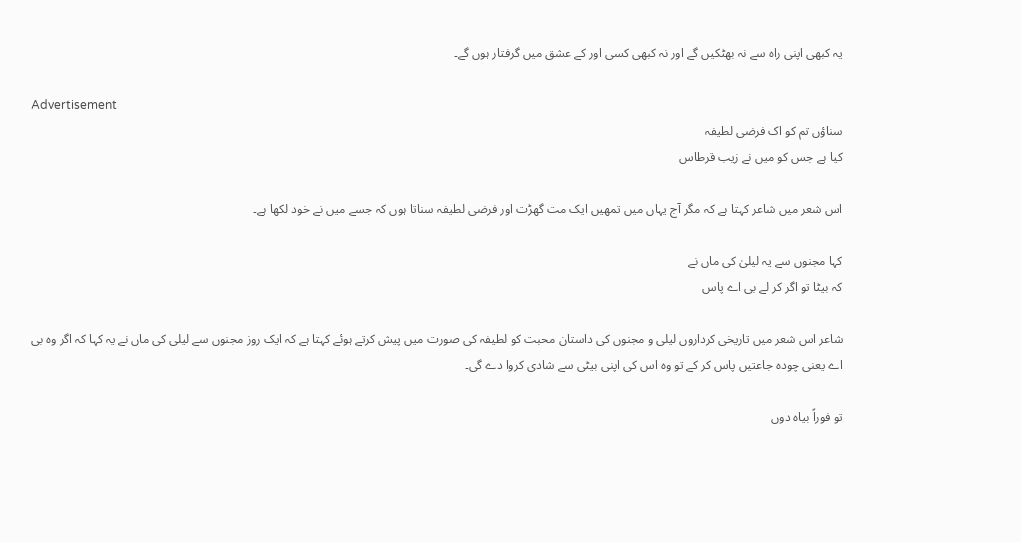یہ کبھی اپنی راہ سے نہ بھٹکیں گے اور نہ کبھی کسی اور کے عشق میں گرفتار ہوں گے۔

Advertisement
سناؤں تم کو اک فرضی لطیفہ
کیا ہے جس کو میں نے زیب قرطاس

اس شعر میں شاعر کہتا ہے کہ مگر آج یہاں میں تمھیں ایک مت گھڑت اور فرضی لطیفہ سناتا ہوں کہ جسے میں نے خود لکھا ہے۔

کہا مجنوں سے یہ لیلیٰ کی ماں نے
کہ بیٹا تو اگر کر لے بی اے پاس

شاعر اس شعر میں تاریخی کرداروں لیلی و مجنوں کی داستان محبت کو لطیفہ کی صورت میں پیش کرتے ہوئے کہتا ہے کہ ایک روز مجنوں سے لیلی کی ماں نے یہ کہا کہ اگر وہ بی اے یعنی چودہ جاعتیں پاس کر کے تو وہ اس کی اپنی بیٹی سے شادی کروا دے گی۔

تو فوراً بیاہ دوں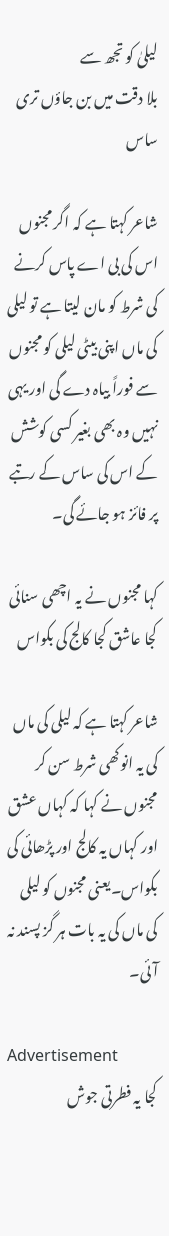لیلیٰ کو تجھ سے
بلا دقت میں بن جاؤں تری ساس

شاعر کہتا ہے کہ اگر مجنوں اس کی بی اے پاس کرنے کی شرط کو مان لیتا ہے تو لیلی کی ماں اپنی بیٹی لیلی کو مجنوں سے فوراً بیاہ دے گی اور یہی نہیں وہ بھی بغیر کسی کوشش کے اس کی ساس کے رتبے پر فائز ہو جائے گی۔

کہا مجنوں نے یہ اچھی سنائی
کجا عاشق کجا کالج کی بکواس

شاعر کہتا ہے کہ لیلی کی ماں کی یہ انوکھی شرط سن کر مجنوں نے کہا کہ کہاں عشق اور کہاں یہ کالج اور پڑھائی کی بکواس۔یعنی مجنوں کو لیلی کی ماں کی یہ بات ہر گز پسند نہ آئی۔

Advertisement
کجا یہ فطرتی جوش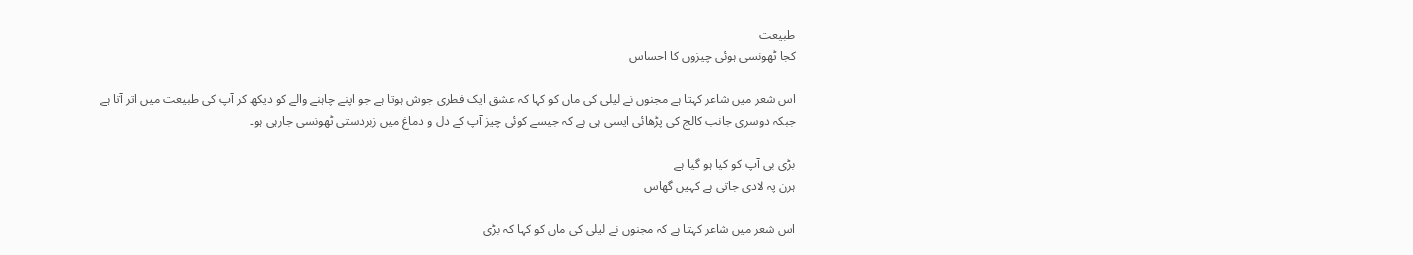طبیعت
کجا ٹھونسی ہوئی چیزوں کا احساس

اس شعر میں شاعر کہتا ہے مجنوں نے لیلی کی ماں کو کہا کہ عشق ایک فطری جوش ہوتا ہے جو اپنے چاہنے والے کو دیکھ کر آپ کی طبیعت میں اتر آتا ہے جبکہ دوسری جانب کالج کی پڑھائی ایسی ہی ہے کہ جیسے کوئی چیز آپ کے دل و دماغ میں زبردستی ٹھونسی جارہی ہو۔

بڑی بی آپ کو کیا ہو گیا ہے
ہرن پہ لادی جاتی ہے کہیں گھاس

اس شعر میں شاعر کہتا ہے کہ مجنوں نے لیلی کی ماں کو کہا کہ بڑی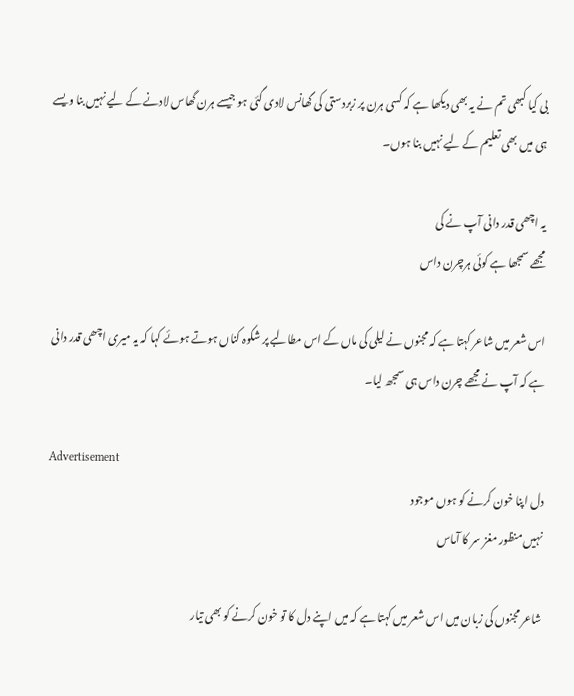بی کیا کبھی تم نے یہ بھی دیکھا ہے کہ کسی ہرن پر زبردستی کی گھانس لادی گئی ہو جیسے ہرن گھاس لادنے کے لیے نہیں بنا ویسے ہی میں بھی تعلیم کے لیے نہیں بنا ہوں۔

یہ اچھی قدر دانی آپ نے کی
مجھے سمجھا ہے کوئی ہرچرن داس

اس شعر میں شاعر کہتا ہے کہ مجنوں نے لیلی کی ماں کے اس مطالبے پر شکوہ کناں ہوتے ہوئے کہا کہ یہ میری اچھی قدر دانی ہے کہ آپ نے مجھے چرن داس ہی سمجھ لیا۔

Advertisement
دل اپنا خون کرنے کو ہوں موجود
نہیں منظور مغز سر کا آماس

شاعر مجنوں کی زبان میں اس شعر میں کہتا ہے کہ میں اپنے دل کا تو خون کرنے کو بھی تیار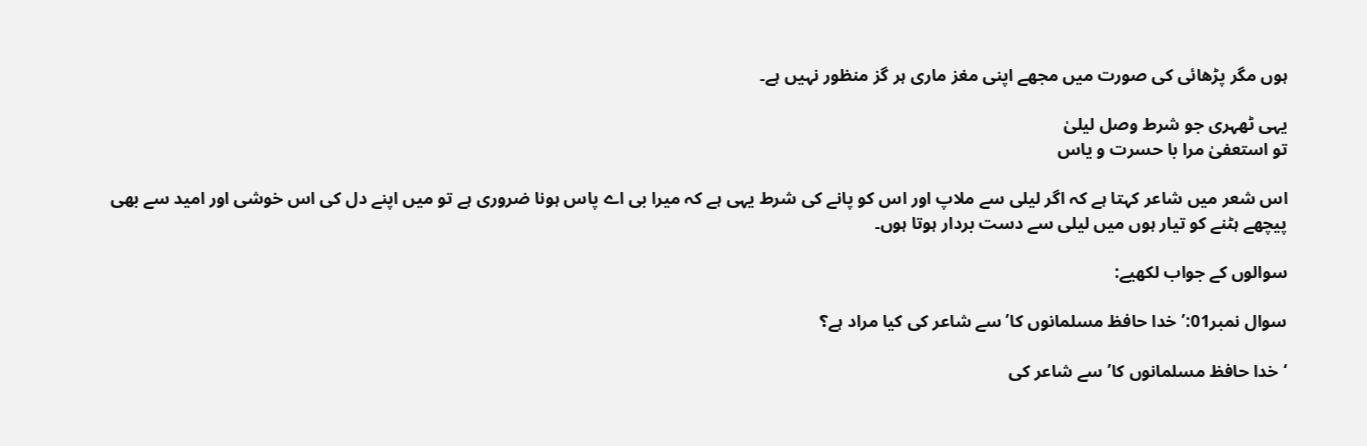ہوں مگر پڑھائی کی صورت میں مجھے اپنی مغز ماری ہر گز منظور نہیں ہے۔

یہی ٹھہری جو شرط وصل لیلیٰ
تو استعفیٰ مرا با حسرت و یاس

اس شعر میں شاعر کہتا ہے کہ اگر لیلی سے ملاپ اور اس کو پانے کی شرط یہی ہے کہ میرا بی اے پاس ہونا ضروری ہے تو میں اپنے دل کی اس خوشی اور امید سے بھی پیچھے ہٹنے کو تیار ہوں میں لیلی سے دست بردار ہوتا ہوں۔

سوالوں کے جواب لکھیے:

سوال نمبر01:’خدا حافظ مسلمانوں کا’ سے شاعر کی کیا مراد ہے؟

‘خدا حافظ مسلمانوں کا’ سے شاعر کی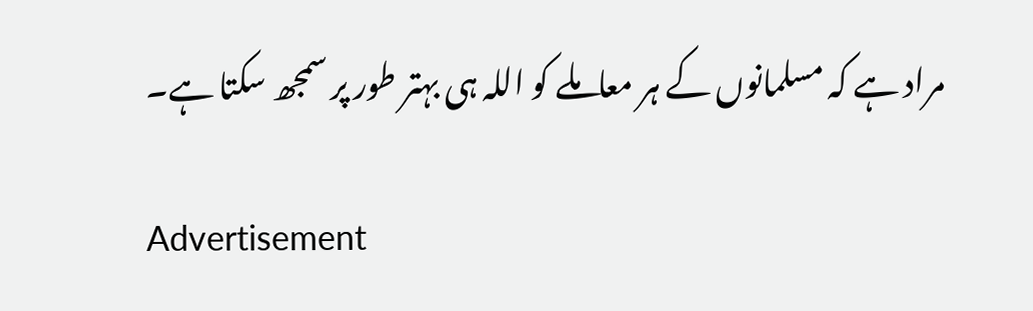مراد ہے کہ مسلمانوں کے ہر معاملے کو اللہ ہی بہتر طور پر سمجھ سکتا ہے۔

Advertisement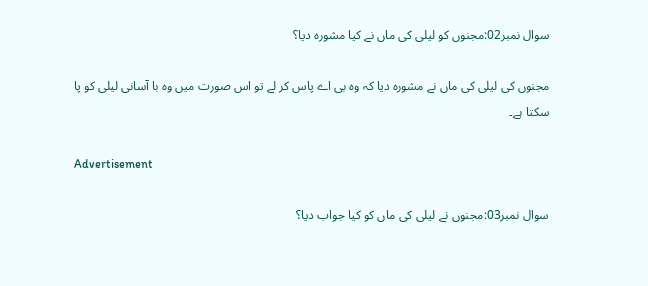سوال نمبر02:مجنوں کو لیلی کی ماں نے کیا مشورہ دیا؟

مجنوں کی لیلی کی ماں نے مشورہ دیا کہ وہ بی اے پاس کر لے تو اس صورت میں وہ با آسانی لیلی کو پا سکتا ہے۔

Advertisement

سوال نمبر03:مجنوں نے لیلی کی ماں کو کیا جواب دیا؟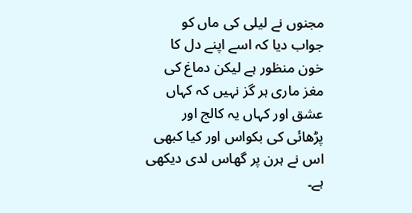مجنوں نے لیلی کی ماں کو جواب دیا کہ اسے اپنے دل کا خون منظور ہے لیکن دماغ کی مغز ماری ہر گز نہیں کہ کہاں عشق اور کہاں یہ کالج اور پڑھائی کی بکواس اور کیا کبھی اس نے ہرن پر گھاس لدی دیکھی ہے۔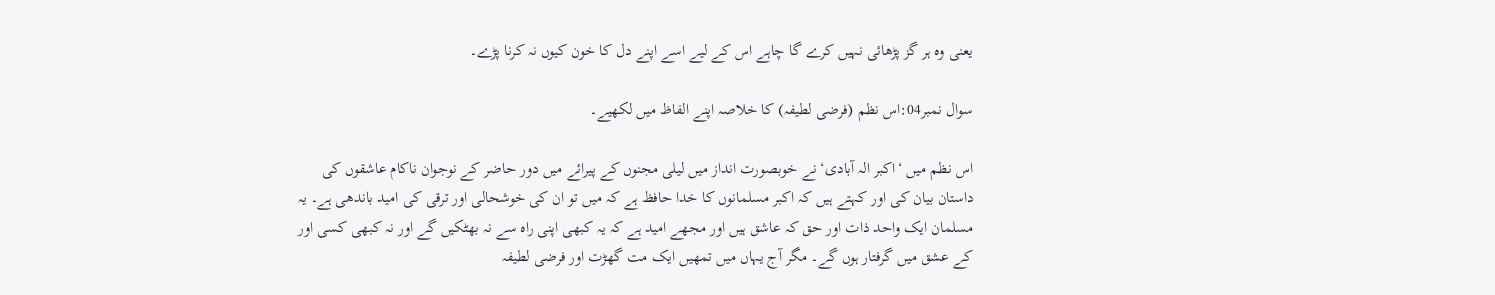یعنی وہ ہر گز پڑھائی نہیں کرے گا چاہے اس کے لیے اسے اپنے دل کا خون کیوں نہ کرنا پڑے۔

سوال نمبر04:اس نظم (فرضی لطیفہ) کا خلاصہ اپنے الفاظ میں لکھیے۔

اس نظم میں ‘اکبر الہ آبادی‘ نے خوبصورت انداز میں لیلی مجنوں کے پیرائے میں دور حاضر کے نوجوان ناکام عاشقوں کی داستان بیان کی اور کہتے ہیں کہ اکبر مسلمانوں کا خدا حافظ ہے کہ میں تو ان کی خوشحالی اور ترقی کی امید باندھی ہے۔ یہ مسلمان ایک واحد ذات اور حق کہ عاشق ہیں اور مجھے امید ہے کہ یہ کبھی اپنی راہ سے نہ بھٹکیں گے اور نہ کبھی کسی اور کے عشق میں گرفتار ہوں گے۔ مگر آج یہاں میں تمھیں ایک مت گھڑت اور فرضی لطیفہ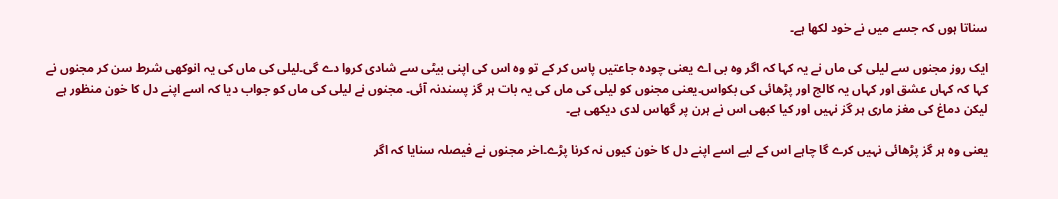سناتا ہوں کہ جسے میں نے خود لکھا ہے۔

ایک روز مجنوں سے لیلی کی ماں نے یہ کہا کہ اگر وہ بی اے یعنی چودہ جاعتیں پاس کر کے تو وہ اس کی اپنی بیٹی سے شادی کروا دے گی۔لیلی کی ماں کی یہ انوکھی شرط سن کر مجنوں نے کہا کہ کہاں عشق اور کہاں یہ کالج اور پڑھائی کی بکواس۔یعنی مجنوں کو لیلی کی ماں کی یہ بات ہر گز پسندنہ آئی۔ مجنوں نے لیلی کی ماں کو جواب دیا کہ اسے اپنے دل کا خون منظور ہے لیکن دماغ کی مغز ماری ہر گز نہیں اور کیا کبھی اس نے ہرن پر گھاس لدی دیکھی ہے۔

یعنی وہ ہر گز پڑھائی نہیں کرے گا چاہے اس کے لیے اسے اپنے دل کا خون کیوں نہ کرنا پڑے۔اخر مجنوں نے فیصلہ سنایا کہ اگر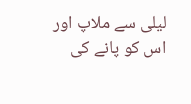لیلی سے ملاپ اور اس کو پانے کی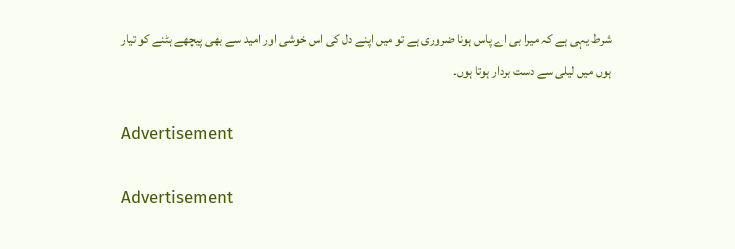شرط یہی ہے کہ میرا بی اے پاس ہونا ضروری ہے تو میں اپنے دل کی اس خوشی اور امید سے بھی پیچھے ہٹنے کو تیار ہوں میں لیلی سے دست بردار ہوتا ہوں۔

Advertisement

Advertisement